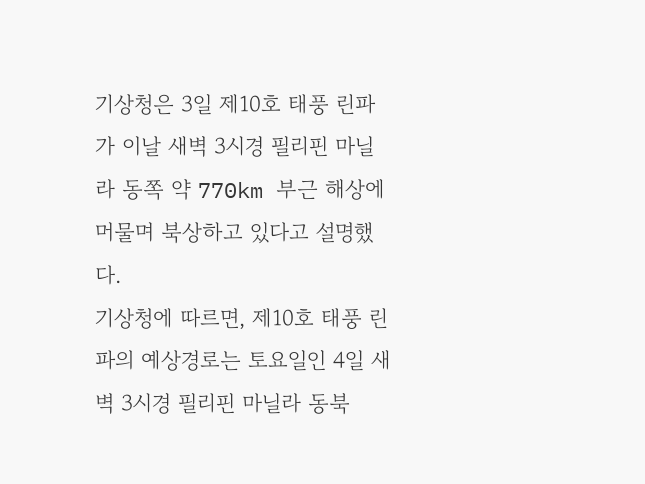기상청은 3일 제10호 태풍 린파가 이날 새벽 3시경 필리핀 마닐라 동쪽 약 770km 부근 해상에 머물며 북상하고 있다고 설명했다.
기상청에 따르면, 제10호 태풍 린파의 예상경로는 토요일인 4일 새벽 3시경 필리핀 마닐라 동북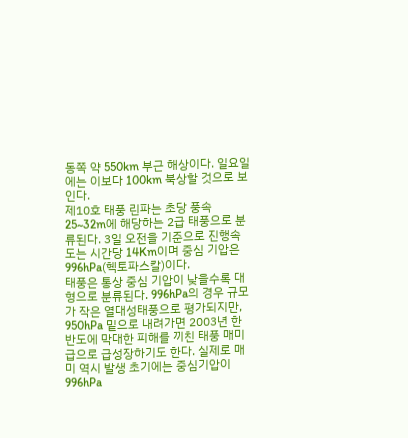동쪽 약 550km 부근 해상이다. 일요일에는 이보다 100km 북상할 것으로 보인다.
제10호 태풍 린파는 초당 풍속 25~32m에 해당하는 2급 태풍으로 분류된다. 3일 오전을 기준으로 진행속도는 시간당 14Km이며 중심 기압은 996hPa(헥토파스칼)이다.
태풍은 통상 중심 기압이 낮을수록 대형으로 분류된다. 996hPa의 경우 규모가 작은 열대성태풍으로 평가되지만, 950hPa 밑으로 내려가면 2003년 한반도에 막대한 피해를 끼친 태풍 매미 급으로 급성장하기도 한다. 실제로 매미 역시 발생 초기에는 중심기압이 996hPa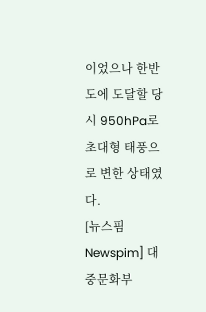이었으나 한반도에 도달할 당시 950hPa로 초대형 태풍으로 변한 상태였다.
[뉴스핌 Newspim] 대중문화부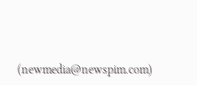(newmedia@newspim.com)